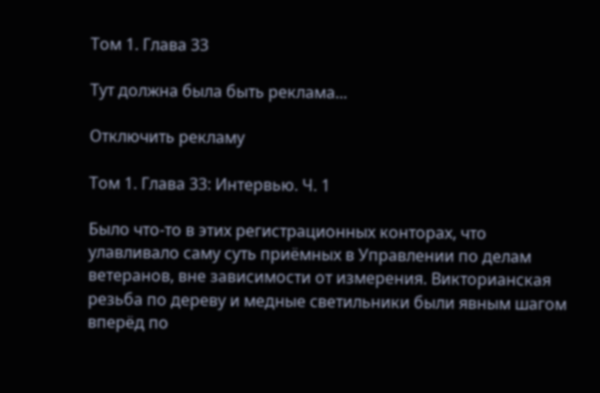Том 1. Глава 33

Тут должна была быть реклама...

Отключить рекламу

Том 1. Глава 33: Интервью. Ч. 1

Было что-то в этих регистрационных конторах, что улавливало саму суть приёмных в Управлении по делам ветеранов, вне зависимости от измерения. Викторианская резьба по дереву и медные светильники были явным шагом вперёд по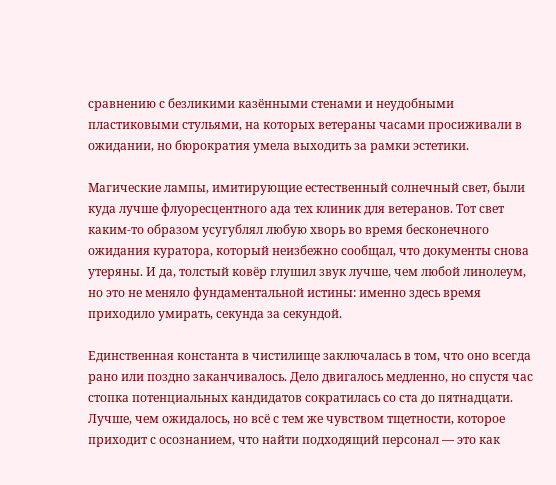сравнению с безликими казёнными стенами и неудобными пластиковыми стульями, на которых ветераны часами просиживали в ожидании, но бюрократия умела выходить за рамки эстетики.

Магические лампы, имитирующие естественный солнечный свет, были куда лучше флуоресцентного ада тех клиник для ветеранов. Тот свет каким-то образом усугублял любую хворь во время бесконечного ожидания куратора, который неизбежно сообщал, что документы снова утеряны. И да, толстый ковёр глушил звук лучше, чем любой линолеум, но это не меняло фундаментальной истины: именно здесь время приходило умирать, секунда за секундой.

Единственная константа в чистилище заключалась в том, что оно всегда рано или поздно заканчивалось. Дело двигалось медленно, но спустя час стопка потенциальных кандидатов сократилась со ста до пятнадцати. Лучше, чем ожидалось, но всё с тем же чувством тщетности, которое приходит с осознанием, что найти подходящий персонал — это как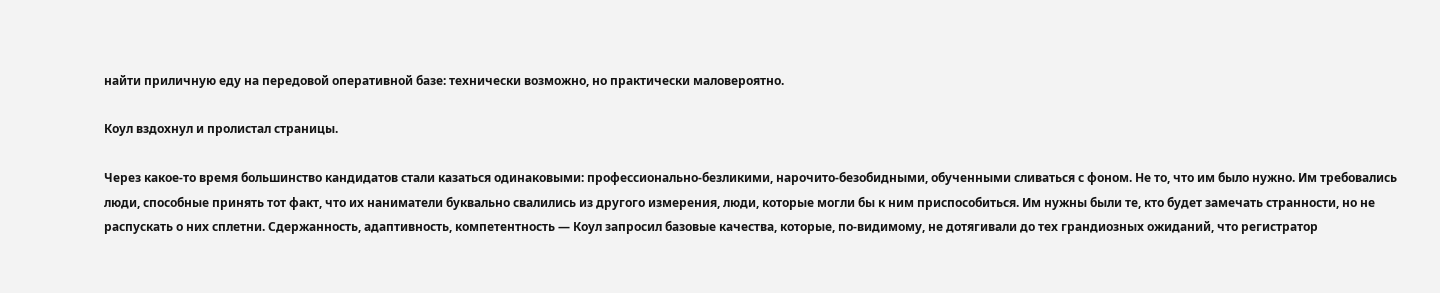найти приличную еду на передовой оперативной базе: технически возможно, но практически маловероятно.

Коул вздохнул и пролистал страницы.

Через какое-то время большинство кандидатов стали казаться одинаковыми: профессионально-безликими, нарочито-безобидными, обученными сливаться с фоном. Не то, что им было нужно. Им требовались люди, способные принять тот факт, что их наниматели буквально свалились из другого измерения, люди, которые могли бы к ним приспособиться. Им нужны были те, кто будет замечать странности, но не распускать о них сплетни. Сдержанность, адаптивность, компетентность — Коул запросил базовые качества, которые, по-видимому, не дотягивали до тех грандиозных ожиданий, что регистратор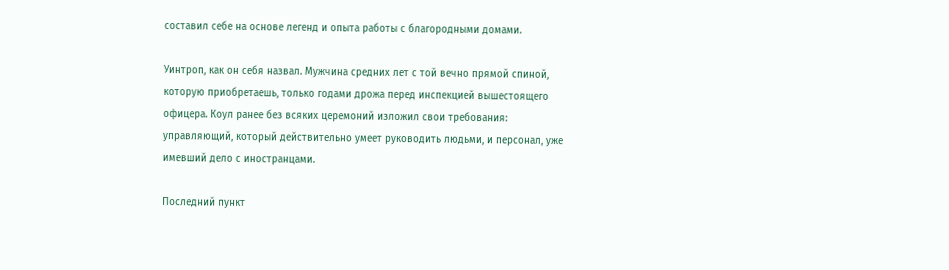составил себе на основе легенд и опыта работы с благородными домами.

Уинтроп, как он себя назвал. Мужчина средних лет с той вечно прямой спиной, которую приобретаешь, только годами дрожа перед инспекцией вышестоящего офицера. Коул ранее без всяких церемоний изложил свои требования: управляющий, который действительно умеет руководить людьми, и персонал, уже имевший дело с иностранцами.

Последний пункт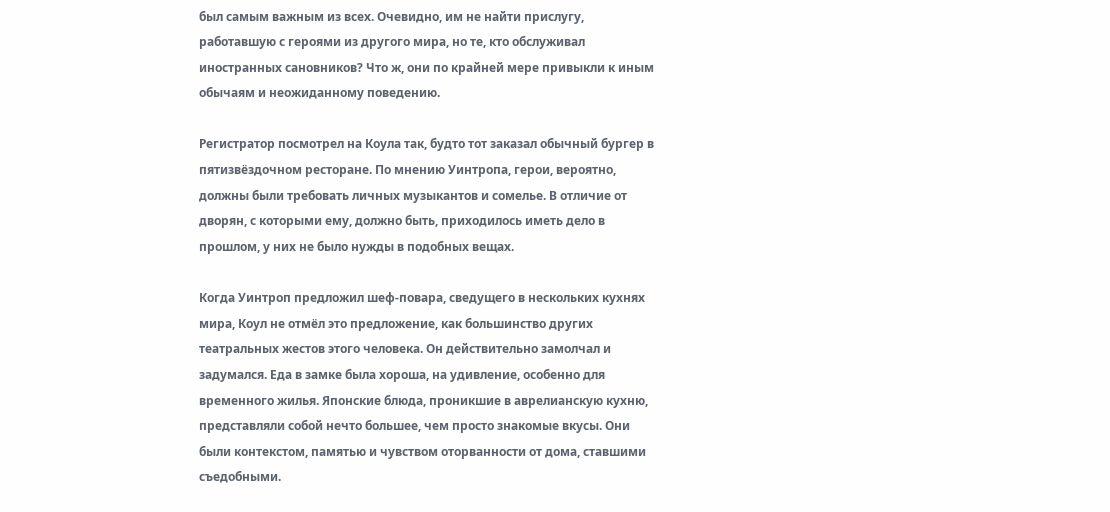был самым важным из всех. Очевидно, им не найти прислугу, работавшую с героями из другого мира, но те, кто обслуживал иностранных сановников? Что ж, они по крайней мере привыкли к иным обычаям и неожиданному поведению.

Регистратор посмотрел на Коула так, будто тот заказал обычный бургер в пятизвёздочном ресторане. По мнению Уинтропа, герои, вероятно, должны были требовать личных музыкантов и сомелье. В отличие от дворян, с которыми ему, должно быть, приходилось иметь дело в прошлом, у них не было нужды в подобных вещах.

Когда Уинтроп предложил шеф-повара, сведущего в нескольких кухнях мира, Коул не отмёл это предложение, как большинство других театральных жестов этого человека. Он действительно замолчал и задумался. Еда в замке была хороша, на удивление, особенно для временного жилья. Японские блюда, проникшие в аврелианскую кухню, представляли собой нечто большее, чем просто знакомые вкусы. Они были контекстом, памятью и чувством оторванности от дома, ставшими съедобными.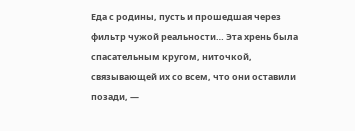Еда с родины, пусть и прошедшая через фильтр чужой реальности… Эта хрень была спасательным кругом, ниточкой, связывающей их со всем, что они оставили позади, —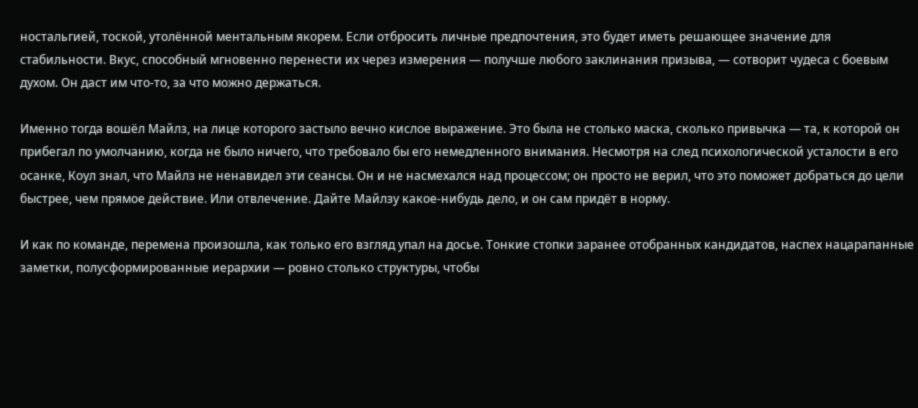ностальгией, тоской, утолённой ментальным якорем. Если отбросить личные предпочтения, это будет иметь решающее значение для стабильности. Вкус, способный мгновенно перенести их через измерения — получше любого заклинания призыва, — сотворит чудеса с боевым духом. Он даст им что-то, за что можно держаться.

Именно тогда вошёл Майлз, на лице которого застыло вечно кислое выражение. Это была не столько маска, сколько привычка — та, к которой он прибегал по умолчанию, когда не было ничего, что требовало бы его немедленного внимания. Несмотря на след психологической усталости в его осанке, Коул знал, что Майлз не ненавидел эти сеансы. Он и не насмехался над процессом; он просто не верил, что это поможет добраться до цели быстрее, чем прямое действие. Или отвлечение. Дайте Майлзу какое-нибудь дело, и он сам придёт в норму.

И как по команде, перемена произошла, как только его взгляд упал на досье. Тонкие стопки заранее отобранных кандидатов, наспех нацарапанные заметки, полусформированные иерархии — ровно столько структуры, чтобы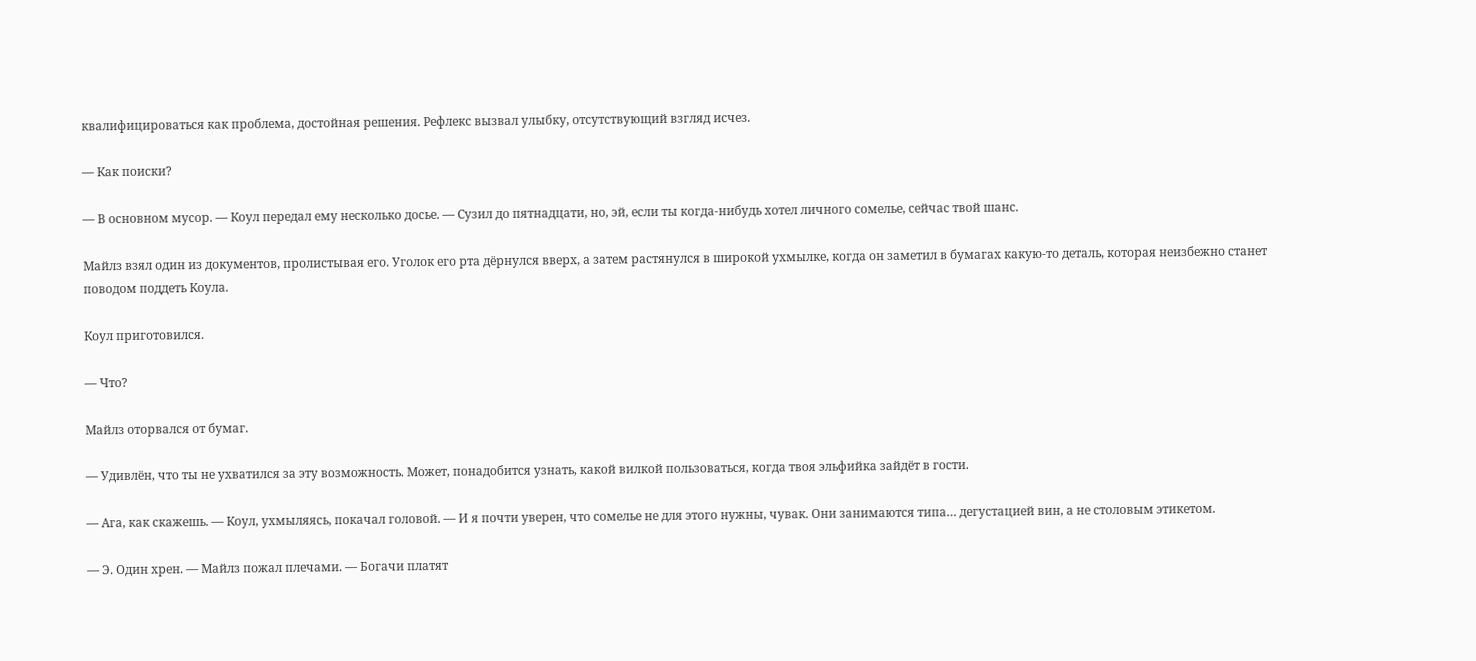квалифицироваться как проблема, достойная решения. Рефлекс вызвал улыбку, отсутствующий взгляд исчез.

— Как поиски?

— В основном мусор. — Коул передал ему несколько досье. — Сузил до пятнадцати, но, эй, если ты когда-нибудь хотел личного сомелье, сейчас твой шанс.

Майлз взял один из документов, пролистывая его. Уголок его рта дёрнулся вверх, а затем растянулся в широкой ухмылке, когда он заметил в бумагах какую-то деталь, которая неизбежно станет поводом поддеть Коула.

Коул приготовился.

— Что?

Майлз оторвался от бумаг.

— Удивлён, что ты не ухватился за эту возможность. Может, понадобится узнать, какой вилкой пользоваться, когда твоя эльфийка зайдёт в гости.

— Ага, как скажешь. — Коул, ухмыляясь, покачал головой. — И я почти уверен, что сомелье не для этого нужны, чувак. Они занимаются типа… дегустацией вин, а не столовым этикетом.

— Э. Один хрен. — Майлз пожал плечами. — Богачи платят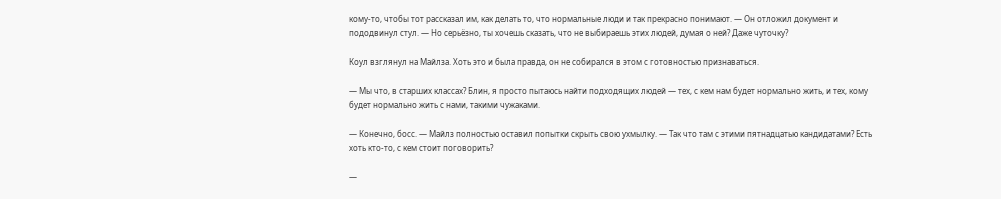кому-то, чтобы тот рассказал им, как делать то, что нормальные люди и так прекрасно понимают. — Он отложил документ и пододвинул стул. — Но серьёзно, ты хочешь сказать, что не выбираешь этих людей, думая о ней? Даже чуточку?

Коул взглянул на Майлза. Хоть это и была правда, он не собирался в этом с готовностью признаваться.

— Мы что, в старших классах? Блин, я просто пытаюсь найти подходящих людей — тех, с кем нам будет нормально жить, и тех, кому будет нормально жить с нами, такими чужаками.

— Конечно, босс. — Майлз полностью оставил попытки скрыть свою ухмылку. — Так что там с этими пятнадцатью кандидатами? Есть хоть кто-то, с кем стоит поговорить?

—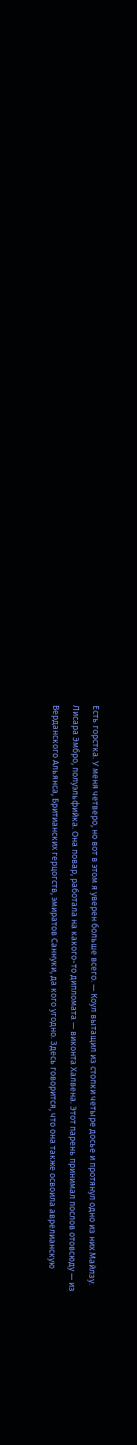Есть горстка. У меня четверо, но вот в этом я уверен больше всего. — Коул вытащил из стопки четыре досье и протянул одно из них Майлзу. Лисара Эмбро, полуэльфийка. Она повар, работала на какого-то дипломата — виконта Халвена. Этот парень принимал послов отовсюду — из Верданского Альянса, Бритианских герцогств, эмиратов Саннуки, да кого угодно. Здесь говорится, что она также освоила аврелианскую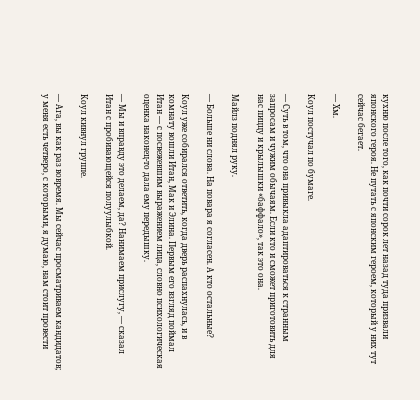кухню после того, как почти сорок лет назад туда призвали японского героя. Не путать с японским героем, который у них тут сейчас бегает.

— Хм.

Коул постучал по бумаге.

— Суть в том, что она привыкла адаптироваться к странным запросам и чужим обычаям. Если кто и сможет приготовить для нас пиццу и крылышки «баффало», так это она.

Майлз поднял руку.

— Больше ни слова. На повара я согласен. А кто остальные?

Коул уже собирался ответить, когда дверь распахнулась, и в комнату вошли Итан, Мак и Элина. Первым его взгляд поймал Итан — с посвежевшим выражением лица, словно психологическая оценка наконец-то дала ему передышку.

— Мы и вправду это делаем, да? Нанимаем прислугу, — сказал Итан с пробивающейся полуулыбкой.

Коул кивнул группе.

— Ага, вы как раз вовремя. Мы сейчас просматриваем кандидатов; у меня есть четверо, с которыми, я думаю, нам стоит провести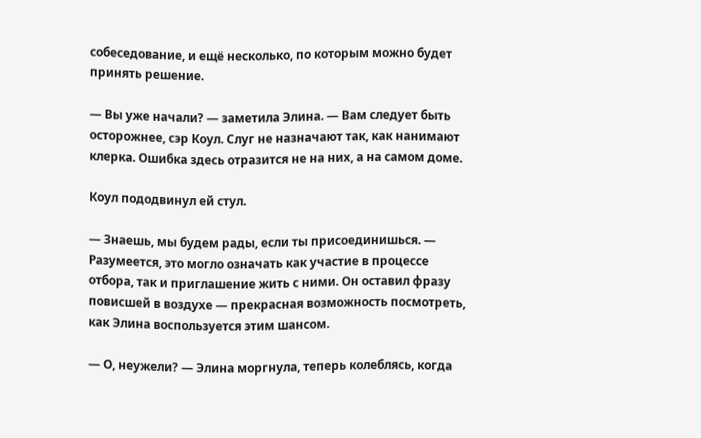собеседование, и ещё несколько, по которым можно будет принять решение.

— Вы уже начали? — заметила Элина. — Вам следует быть осторожнее, сэр Коул. Слуг не назначают так, как нанимают клерка. Ошибка здесь отразится не на них, а на самом доме.

Коул пододвинул ей стул.

— Знаешь, мы будем рады, если ты присоединишься. — Разумеется, это могло означать как участие в процессе отбора, так и приглашение жить с ними. Он оставил фразу повисшей в воздухе — прекрасная возможность посмотреть, как Элина воспользуется этим шансом.

— О, неужели? — Элина моргнула, теперь колеблясь, когда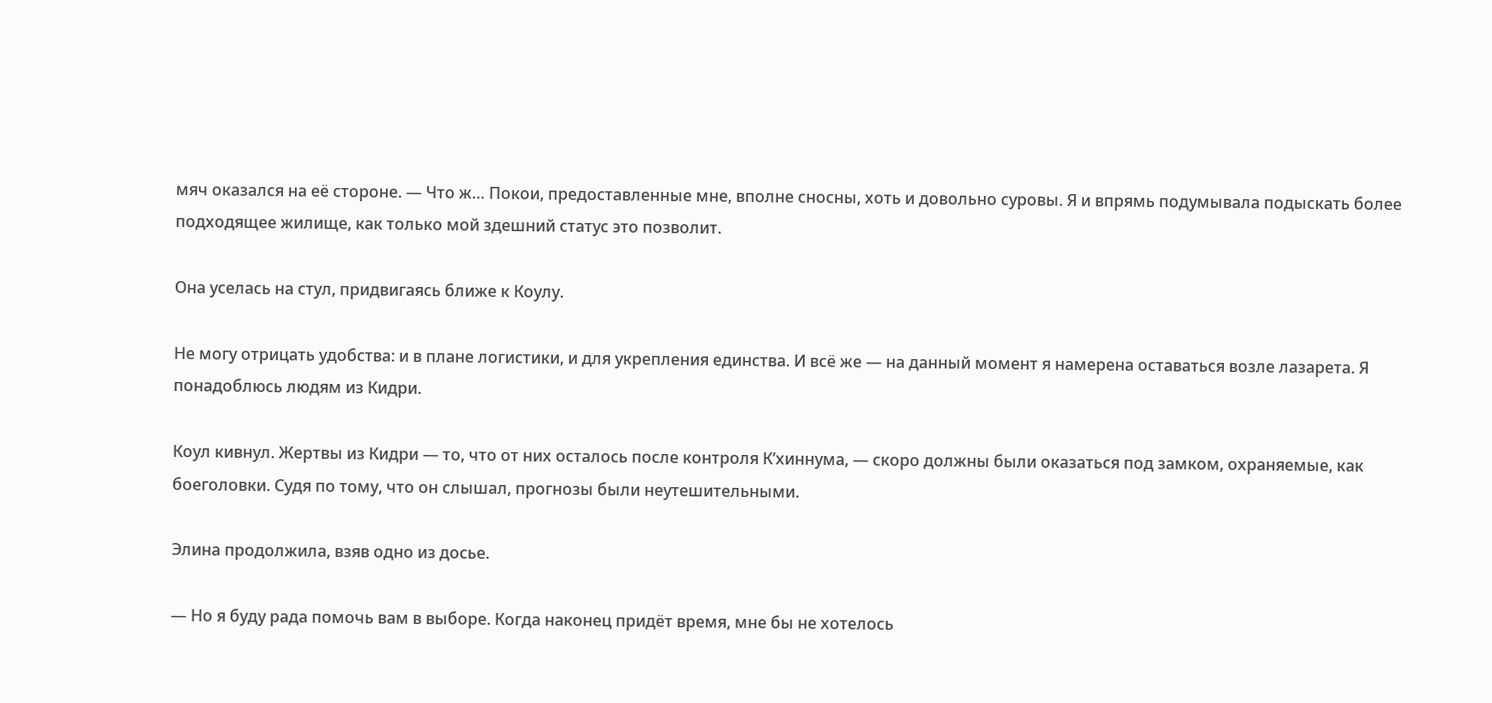мяч оказался на её стороне. — Что ж… Покои, предоставленные мне, вполне сносны, хоть и довольно суровы. Я и впрямь подумывала подыскать более подходящее жилище, как только мой здешний статус это позволит.

Она уселась на стул, придвигаясь ближе к Коулу.

Не могу отрицать удобства: и в плане логистики, и для укрепления единства. И всё же — на данный момент я намерена оставаться возле лазарета. Я понадоблюсь людям из Кидри.

Коул кивнул. Жертвы из Кидри — то, что от них осталось после контроля К’хиннума, — скоро должны были оказаться под замком, охраняемые, как боеголовки. Судя по тому, что он слышал, прогнозы были неутешительными.

Элина продолжила, взяв одно из досье.

— Но я буду рада помочь вам в выборе. Когда наконец придёт время, мне бы не хотелось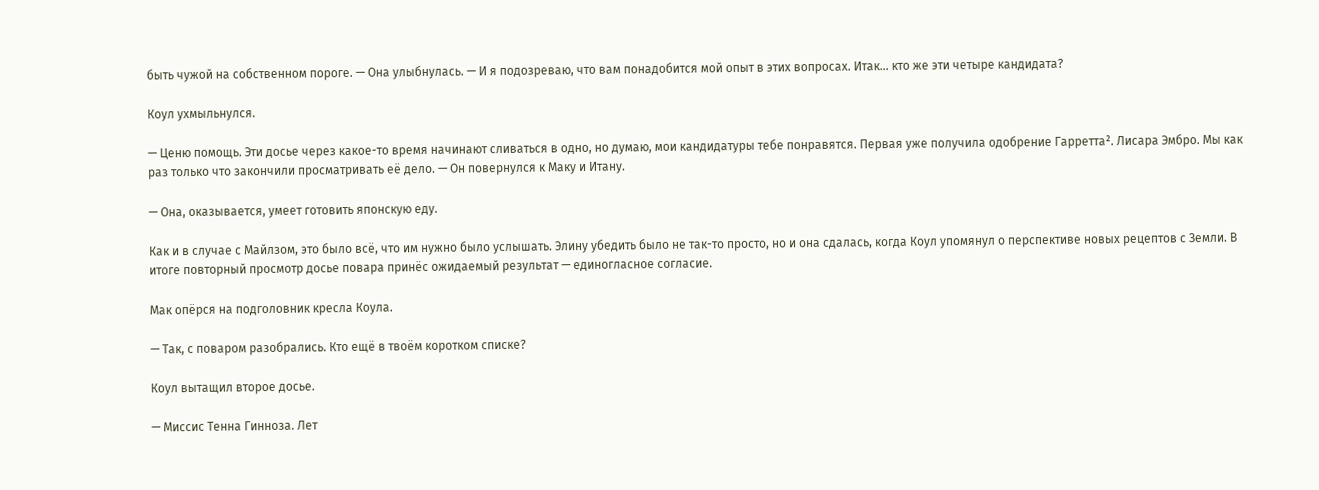быть чужой на собственном пороге. — Она улыбнулась. — И я подозреваю, что вам понадобится мой опыт в этих вопросах. Итак… кто же эти четыре кандидата?

Коул ухмыльнулся.

— Ценю помощь. Эти досье через какое-то время начинают сливаться в одно, но думаю, мои кандидатуры тебе понравятся. Первая уже получила одобрение Гарретта². Лисара Эмбро. Мы как раз только что закончили просматривать её дело. — Он повернулся к Маку и Итану.

— Она, оказывается, умеет готовить японскую еду.

Как и в случае с Майлзом, это было всё, что им нужно было услышать. Элину убедить было не так-то просто, но и она сдалась, когда Коул упомянул о перспективе новых рецептов с Земли. В итоге повторный просмотр досье повара принёс ожидаемый результат — единогласное согласие.

Мак опёрся на подголовник кресла Коула.

— Так, с поваром разобрались. Кто ещё в твоём коротком списке?

Коул вытащил второе досье.

— Миссис Тенна Гинноза. Лет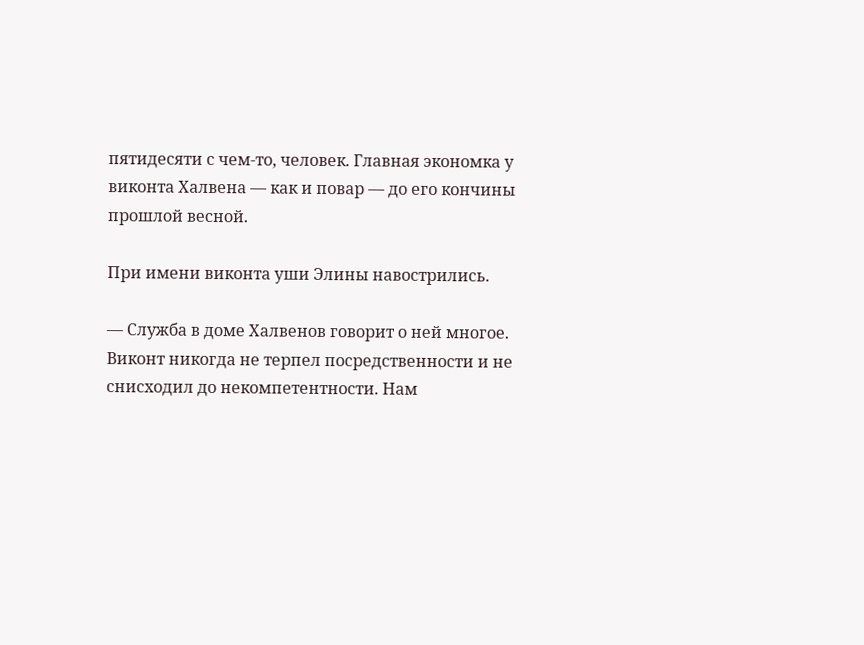пятидесяти с чем-то, человек. Главная экономка у виконта Халвена — как и повар — до его кончины прошлой весной.

При имени виконта уши Элины навострились.

— Служба в доме Халвенов говорит о ней многое. Виконт никогда не терпел посредственности и не снисходил до некомпетентности. Нам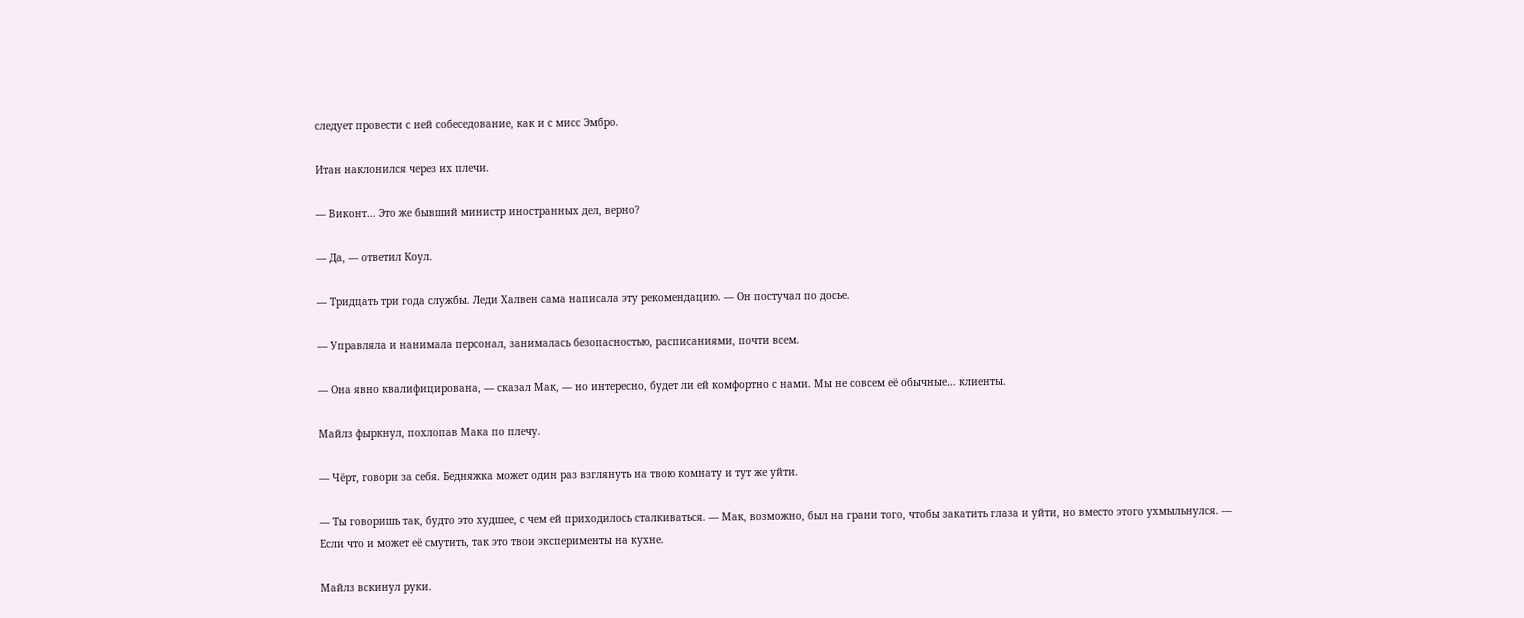следует провести с ней собеседование, как и с мисс Эмбро.

Итан наклонился через их плечи.

— Виконт… Это же бывший министр иностранных дел, верно?

— Да, — ответил Коул.

— Тридцать три года службы. Леди Халвен сама написала эту рекомендацию. — Он постучал по досье.

— Управляла и нанимала персонал, занималась безопасностью, расписаниями, почти всем.

— Она явно квалифицирована, — сказал Мак, — но интересно, будет ли ей комфортно с нами. Мы не совсем её обычные… клиенты.

Майлз фыркнул, похлопав Мака по плечу.

— Чёрт, говори за себя. Бедняжка может один раз взглянуть на твою комнату и тут же уйти.

— Ты говоришь так, будто это худшее, с чем ей приходилось сталкиваться. — Мак, возможно, был на грани того, чтобы закатить глаза и уйти, но вместо этого ухмыльнулся. — Если что и может её смутить, так это твои эксперименты на кухне.

Майлз вскинул руки.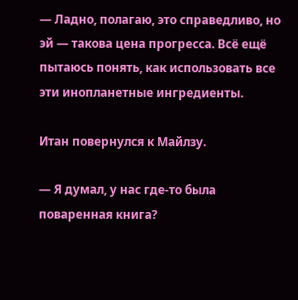— Ладно, полагаю, это справедливо, но эй — такова цена прогресса. Всё ещё пытаюсь понять, как использовать все эти инопланетные ингредиенты.

Итан повернулся к Майлзу.

— Я думал, у нас где-то была поваренная книга?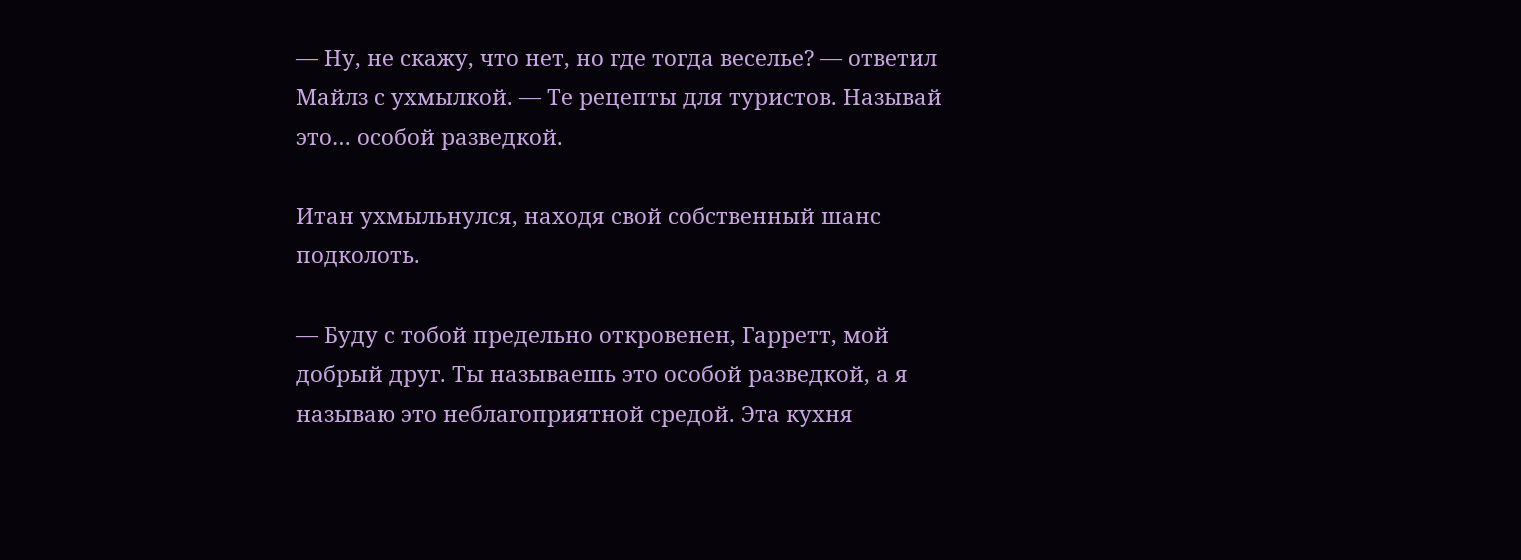— Ну, не скажу, что нет, но где тогда веселье? — ответил Майлз с ухмылкой. — Те рецепты для туристов. Называй это… особой разведкой.

Итан ухмыльнулся, находя свой собственный шанс подколоть.

— Буду с тобой предельно откровенен, Гарретт, мой добрый друг. Ты называешь это особой разведкой, а я называю это неблагоприятной средой. Эта кухня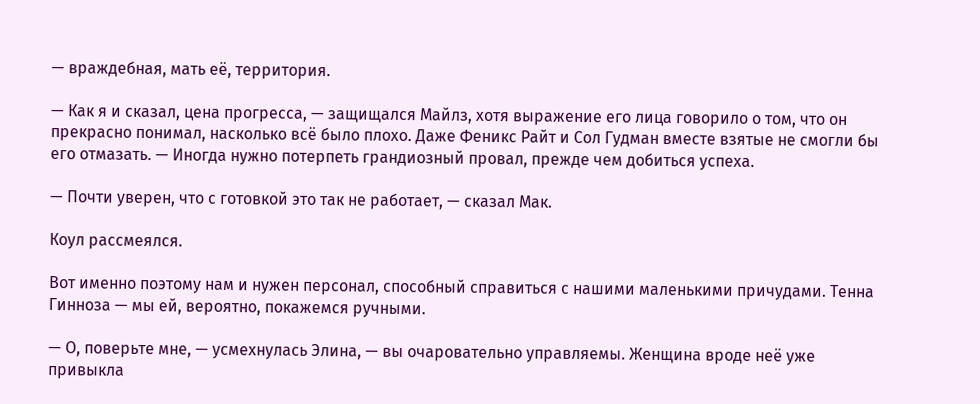— враждебная, мать её, территория.

— Как я и сказал, цена прогресса, — защищался Майлз, хотя выражение его лица говорило о том, что он прекрасно понимал, насколько всё было плохо. Даже Феникс Райт и Сол Гудман вместе взятые не смогли бы его отмазать. — Иногда нужно потерпеть грандиозный провал, прежде чем добиться успеха.

— Почти уверен, что с готовкой это так не работает, — сказал Мак.

Коул рассмеялся.

Вот именно поэтому нам и нужен персонал, способный справиться с нашими маленькими причудами. Тенна Гинноза — мы ей, вероятно, покажемся ручными.

— О, поверьте мне, — усмехнулась Элина, — вы очаровательно управляемы. Женщина вроде неё уже привыкла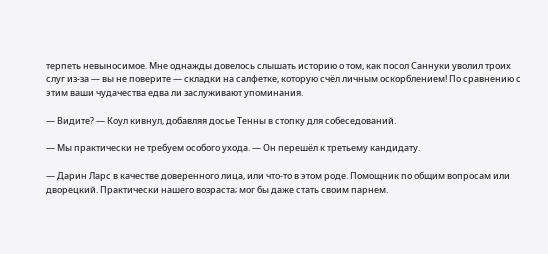терпеть невыносимое. Мне однажды довелось слышать историю о том, как посол Саннуки уволил троих слуг из-за — вы не поверите — складки на салфетке, которую счёл личным оскорблением! По сравнению с этим ваши чудачества едва ли заслуживают упоминания.

— Видите? — Коул кивнул, добавляя досье Тенны в стопку для собеседований.

— Мы практически не требуем особого ухода. — Он перешёл к третьему кандидату.

— Дарин Ларс в качестве доверенного лица, или что-то в этом роде. Помощник по общим вопросам или дворецкий. Практически нашего возраста; мог бы даже стать своим парнем.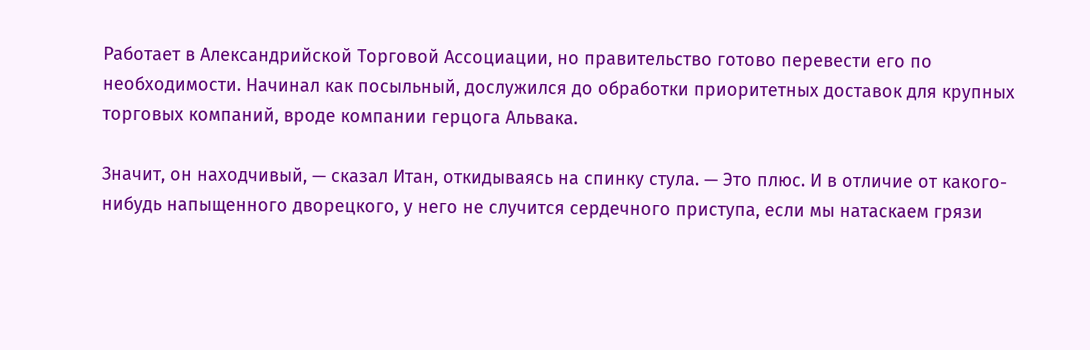Работает в Александрийской Торговой Ассоциации, но правительство готово перевести его по необходимости. Начинал как посыльный, дослужился до обработки приоритетных доставок для крупных торговых компаний, вроде компании герцога Альвака.

Значит, он находчивый, — сказал Итан, откидываясь на спинку стула. — Это плюс. И в отличие от какого-нибудь напыщенного дворецкого, у него не случится сердечного приступа, если мы натаскаем грязи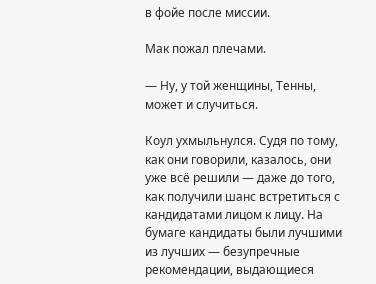в фойе после миссии.

Мак пожал плечами.

— Ну, у той женщины, Тенны, может и случиться.

Коул ухмыльнулся. Судя по тому, как они говорили, казалось, они уже всё решили — даже до того, как получили шанс встретиться с кандидатами лицом к лицу. На бумаге кандидаты были лучшими из лучших — безупречные рекомендации, выдающиеся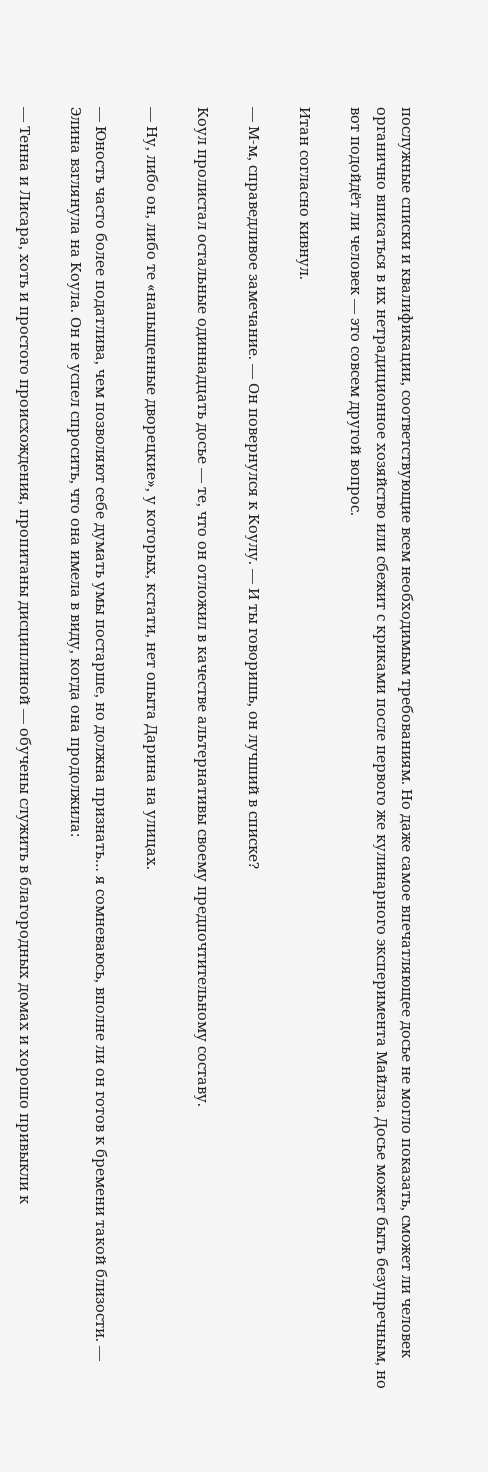послужные списки и квалификации, соответствующие всем необходимым требованиям. Но даже самое впечатляющее досье не могло показать, сможет ли человек органично вписаться в их нетрадиционное хозяйство или сбежит с криками после первого же кулинарного эксперимента Майлза. Досье может быть безупречным, но вот подойдёт ли человек — это совсем другой вопрос.

Итан согласно кивнул.

— М-м, справедливое замечание. — Он повернулся к Коулу. — И ты говоришь, он лучший в списке?

Коул пролистал остальные одиннадцать досье — те, что он отложил в качестве альтернативы своему предпочтительному составу.

— Ну, либо он, либо те «напыщенные дворецкие», у которых, кстати, нет опыта Дарина на улицах.

— Юность часто более податлива, чем позволяют себе думать умы постарше, но должна признать… я сомневаюсь, вполне ли он готов к бремени такой близости. — Элина взглянула на Коула. Он не успел спросить, что она имела в виду, когда она продолжила:

— Тенна и Лисара, хоть и простого происхождения, пропитаны дисциплиной — обучены служить в благородных домах и хорошо привыкли к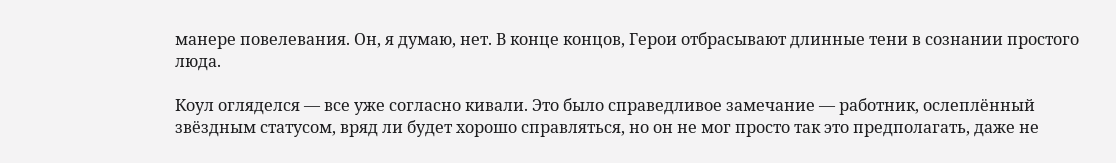манере повелевания. Он, я думаю, нет. В конце концов, Герои отбрасывают длинные тени в сознании простого люда.

Коул огляделся — все уже согласно кивали. Это было справедливое замечание — работник, ослеплённый звёздным статусом, вряд ли будет хорошо справляться, но он не мог просто так это предполагать, даже не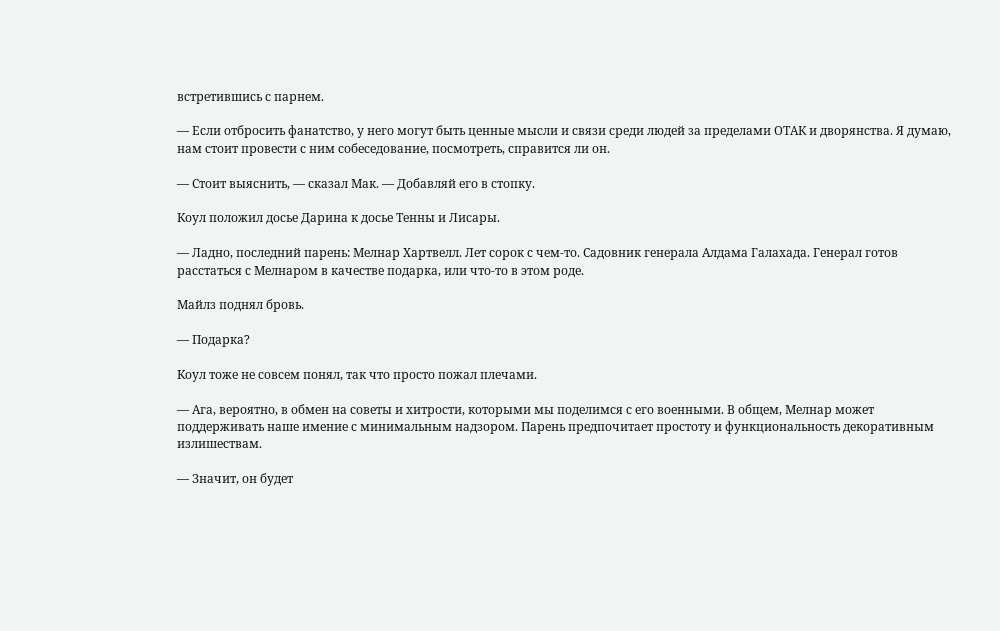встретившись с парнем.

— Если отбросить фанатство, у него могут быть ценные мысли и связи среди людей за пределами ОТАК и дворянства. Я думаю, нам стоит провести с ним собеседование, посмотреть, справится ли он.

— Стоит выяснить, — сказал Мак. — Добавляй его в стопку.

Коул положил досье Дарина к досье Тенны и Лисары.

— Ладно, последний парень: Мелнар Хартвелл. Лет сорок с чем-то. Садовник генерала Алдама Галахада. Генерал готов расстаться с Мелнаром в качестве подарка, или что-то в этом роде.

Майлз поднял бровь.

— Подарка?

Коул тоже не совсем понял, так что просто пожал плечами.

— Ага, вероятно, в обмен на советы и хитрости, которыми мы поделимся с его военными. В общем, Мелнар может поддерживать наше имение с минимальным надзором. Парень предпочитает простоту и функциональность декоративным излишествам.

— Значит, он будет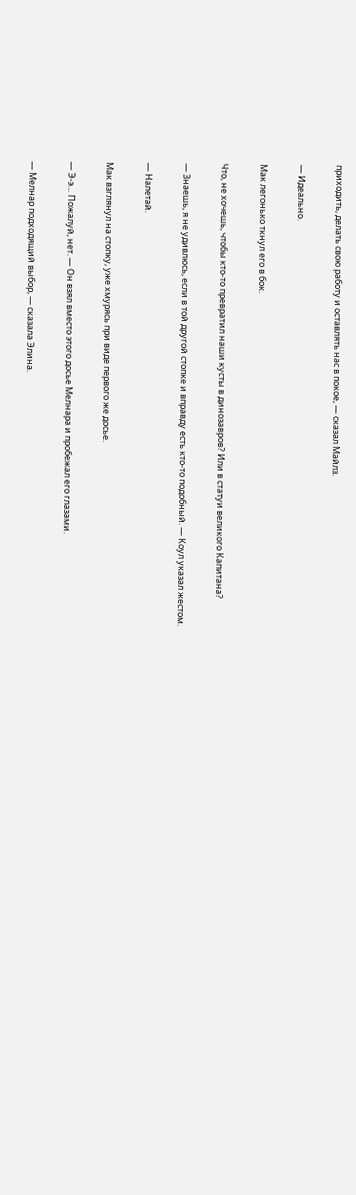приходить, делать свою работу и оставлять нас в покое, — сказал Майлз.

— Идеально.

Мак легонько ткнул его в бок.

Что, не хочешь, чтобы кто-то превратил наши кусты в динозавров? Или в статуи великого Капитана?

— Знаешь, я не удивлюсь, если в той другой стопке и вправду есть кто-то подобный. — Коул указал жестом.

— Налетай.

Мак взглянул на стопку, уже хмурясь при виде первого же досье.

— Э-э… Пожалуй, нет. — Он взял вместо этого досье Мелнара и пробежал его глазами.

— Мелнар подходящий выбор, — сказала Элина.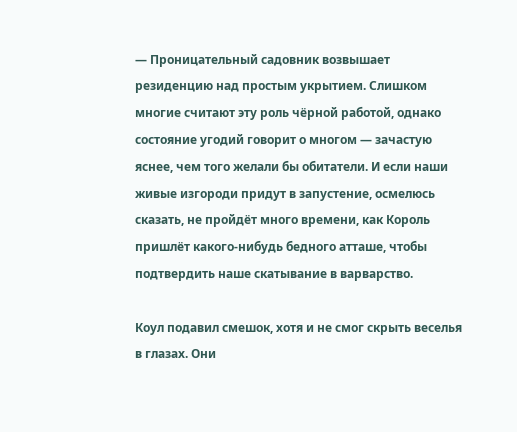— Проницательный садовник возвышает резиденцию над простым укрытием. Слишком многие считают эту роль чёрной работой, однако состояние угодий говорит о многом — зачастую яснее, чем того желали бы обитатели. И если наши живые изгороди придут в запустение, осмелюсь сказать, не пройдёт много времени, как Король пришлёт какого-нибудь бедного атташе, чтобы подтвердить наше скатывание в варварство.

Коул подавил смешок, хотя и не смог скрыть веселья в глазах. Они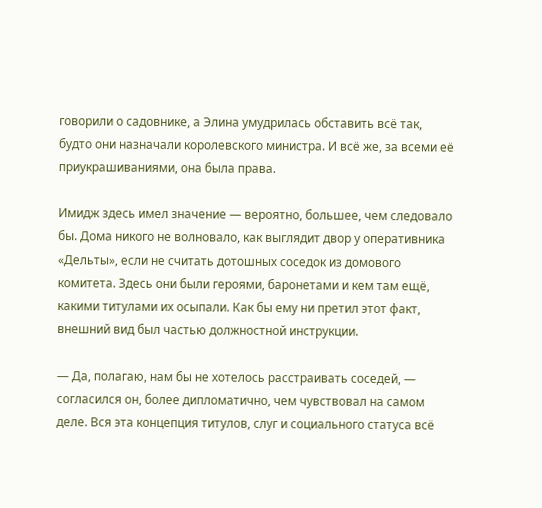говорили о садовнике, а Элина умудрилась обставить всё так, будто они назначали королевского министра. И всё же, за всеми её приукрашиваниями, она была права.

Имидж здесь имел значение — вероятно, большее, чем следовало бы. Дома никого не волновало, как выглядит двор у оперативника «Дельты», если не считать дотошных соседок из домового комитета. Здесь они были героями, баронетами и кем там ещё, какими титулами их осыпали. Как бы ему ни претил этот факт, внешний вид был частью должностной инструкции.

— Да, полагаю, нам бы не хотелось расстраивать соседей, — согласился он, более дипломатично, чем чувствовал на самом деле. Вся эта концепция титулов, слуг и социального статуса всё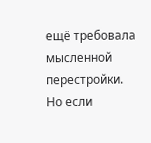ещё требовала мысленной перестройки. Но если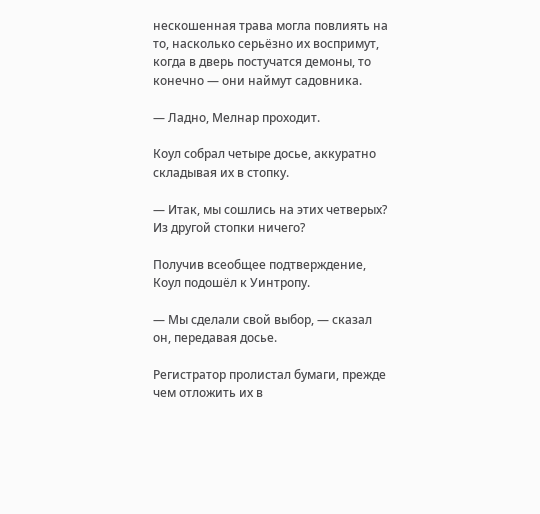нескошенная трава могла повлиять на то, насколько серьёзно их воспримут, когда в дверь постучатся демоны, то конечно — они наймут садовника.

— Ладно, Мелнар проходит.

Коул собрал четыре досье, аккуратно складывая их в стопку.

— Итак, мы сошлись на этих четверых? Из другой стопки ничего?

Получив всеобщее подтверждение, Коул подошёл к Уинтропу.

— Мы сделали свой выбор, — сказал он, передавая досье.

Регистратор пролистал бумаги, прежде чем отложить их в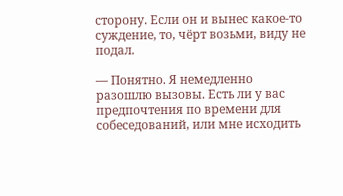сторону. Если он и вынес какое-то суждение, то, чёрт возьми, виду не подал.

— Понятно. Я немедленно разошлю вызовы. Есть ли у вас предпочтения по времени для собеседований, или мне исходить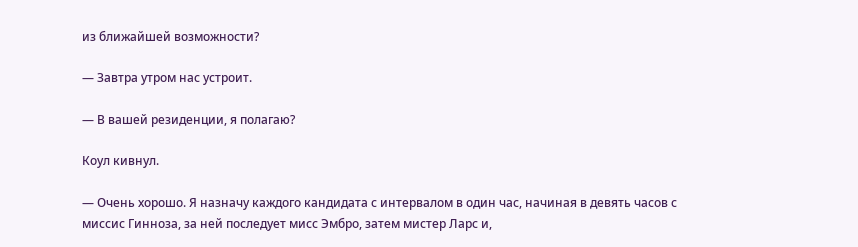из ближайшей возможности?

— Завтра утром нас устроит.

— В вашей резиденции, я полагаю?

Коул кивнул.

— Очень хорошо. Я назначу каждого кандидата с интервалом в один час, начиная в девять часов с миссис Гинноза, за ней последует мисс Эмбро, затем мистер Ларс и,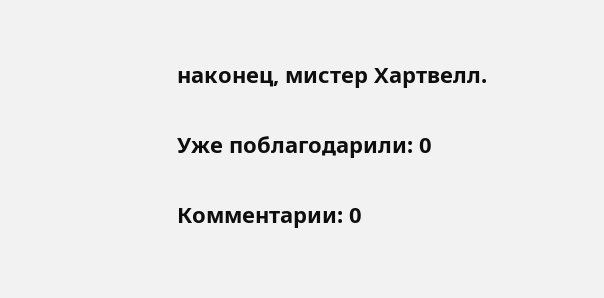наконец, мистер Хартвелл.

Уже поблагодарили: 0

Комментарии: 0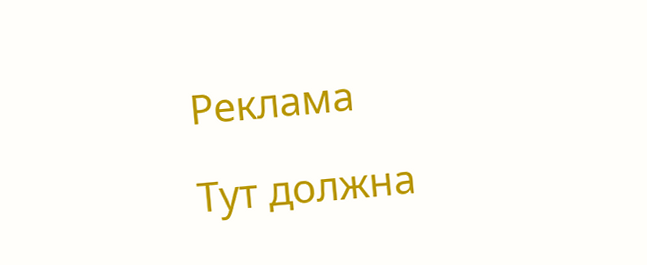Реклама

Тут должна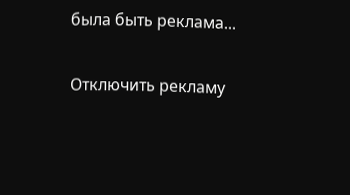была быть реклама...

Отключить рекламу